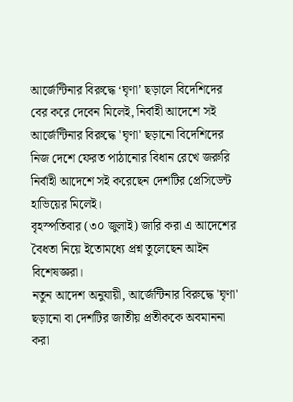আর্জেন্টিনার বিরুদ্ধে ‘ঘৃণা’ ছড়ালে বিদেশিদের বের করে দেবেন মিলেই, নির্বাহী আদেশে সই
আর্জেন্টিনার বিরুদ্ধে 'ঘৃণা' ছড়ানো বিদেশিদের নিজ দেশে ফেরত পাঠানোর বিধান রেখে জরুরি নির্বাহী আদেশে সই করেছেন দেশটির প্রেসিডেন্ট হাভিয়ের মিলেই।
বৃহস্পতিবার (৩০ জুলাই) জারি করা এ আদেশের বৈধতা নিয়ে ইতোমধ্যে প্রশ্ন তুলেছেন আইন বিশেষজ্ঞরা।
নতুন আদেশ অনুযায়ী, আর্জেন্টিনার বিরুদ্ধে 'ঘৃণা' ছড়ানো বা দেশটির জাতীয় প্রতীককে অবমাননা করা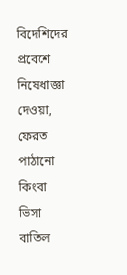বিদেশিদের প্রবেশে নিষেধাজ্ঞা দেওয়া, ফেরত পাঠানো কিংবা ভিসা বাতিল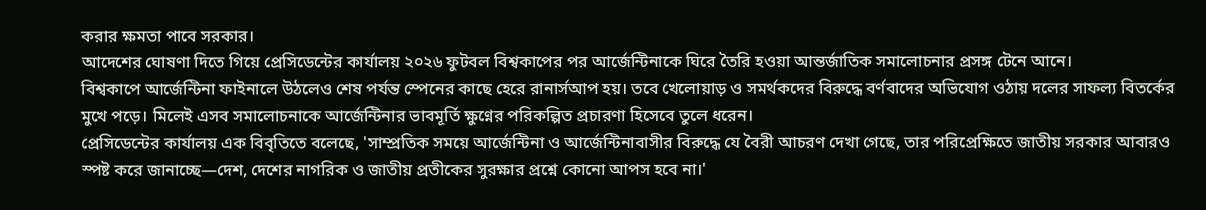করার ক্ষমতা পাবে সরকার।
আদেশের ঘোষণা দিতে গিয়ে প্রেসিডেন্টের কার্যালয় ২০২৬ ফুটবল বিশ্বকাপের পর আর্জেন্টিনাকে ঘিরে তৈরি হওয়া আন্তর্জাতিক সমালোচনার প্রসঙ্গ টেনে আনে।
বিশ্বকাপে আর্জেন্টিনা ফাইনালে উঠলেও শেষ পর্যন্ত স্পেনের কাছে হেরে রানার্সআপ হয়। তবে খেলোয়াড় ও সমর্থকদের বিরুদ্ধে বর্ণবাদের অভিযোগ ওঠায় দলের সাফল্য বিতর্কের মুখে পড়ে। মিলেই এসব সমালোচনাকে আর্জেন্টিনার ভাবমূর্তি ক্ষুণ্নের পরিকল্পিত প্রচারণা হিসেবে তুলে ধরেন।
প্রেসিডেন্টের কার্যালয় এক বিবৃতিতে বলেছে, 'সাম্প্রতিক সময়ে আর্জেন্টিনা ও আর্জেন্টিনাবাসীর বিরুদ্ধে যে বৈরী আচরণ দেখা গেছে, তার পরিপ্রেক্ষিতে জাতীয় সরকার আবারও স্পষ্ট করে জানাচ্ছে—দেশ, দেশের নাগরিক ও জাতীয় প্রতীকের সুরক্ষার প্রশ্নে কোনো আপস হবে না।'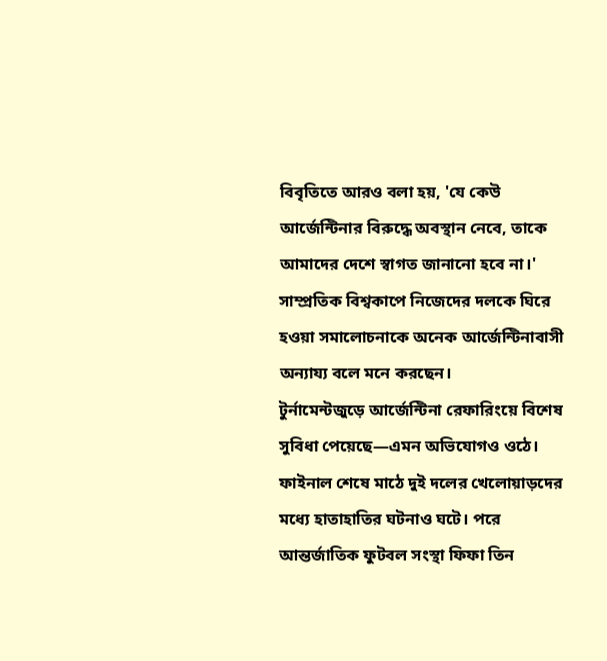বিবৃতিতে আরও বলা হয়, 'যে কেউ আর্জেন্টিনার বিরুদ্ধে অবস্থান নেবে, তাকে আমাদের দেশে স্বাগত জানানো হবে না।'
সাম্প্রতিক বিশ্বকাপে নিজেদের দলকে ঘিরে হওয়া সমালোচনাকে অনেক আর্জেন্টিনাবাসী অন্যায্য বলে মনে করছেন।
টুর্নামেন্টজুড়ে আর্জেন্টিনা রেফারিংয়ে বিশেষ সুবিধা পেয়েছে—এমন অভিযোগও ওঠে। ফাইনাল শেষে মাঠে দুই দলের খেলোয়াড়দের মধ্যে হাতাহাতির ঘটনাও ঘটে। পরে আন্তর্জাতিক ফুটবল সংস্থা ফিফা তিন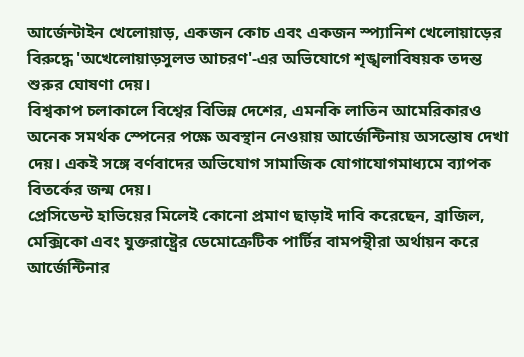আর্জেন্টাইন খেলোয়াড়, একজন কোচ এবং একজন স্প্যানিশ খেলোয়াড়ের বিরুদ্ধে 'অখেলোয়াড়সুলভ আচরণ'-এর অভিযোগে শৃঙ্খলাবিষয়ক তদন্ত শুরুর ঘোষণা দেয়।
বিশ্বকাপ চলাকালে বিশ্বের বিভিন্ন দেশের, এমনকি লাতিন আমেরিকারও অনেক সমর্থক স্পেনের পক্ষে অবস্থান নেওয়ায় আর্জেন্টিনায় অসন্তোষ দেখা দেয়। একই সঙ্গে বর্ণবাদের অভিযোগ সামাজিক যোগাযোগমাধ্যমে ব্যাপক বিতর্কের জন্ম দেয়।
প্রেসিডেন্ট হাভিয়ের মিলেই কোনো প্রমাণ ছাড়াই দাবি করেছেন, ব্রাজিল, মেক্সিকো এবং যুক্তরাষ্ট্রের ডেমোক্রেটিক পার্টির বামপন্থীরা অর্থায়ন করে আর্জেন্টিনার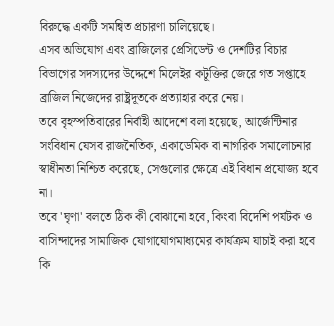বিরুদ্ধে একটি সমন্বিত প্রচারণা চালিয়েছে।
এসব অভিযোগ এবং ব্রাজিলের প্রেসিডেন্ট ও দেশটির বিচার বিভাগের সদস্যদের উদ্দেশে মিলেইর কটূক্তির জেরে গত সপ্তাহে ব্রাজিল নিজেদের রাষ্ট্রদূতকে প্রত্যাহার করে নেয়।
তবে বৃহস্পতিবারের নির্বাহী আদেশে বলা হয়েছে, আর্জেন্টিনার সংবিধান যেসব রাজনৈতিক, একাডেমিক বা নাগরিক সমালোচনার স্বাধীনতা নিশ্চিত করেছে, সেগুলোর ক্ষেত্রে এই বিধান প্রযোজ্য হবে না।
তবে 'ঘৃণা' বলতে ঠিক কী বোঝানো হবে, কিংবা বিদেশি পর্যটক ও বাসিন্দাদের সামাজিক যোগাযোগমাধ্যমের কার্যক্রম যাচাই করা হবে কি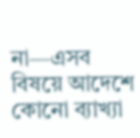না—এসব বিষয়ে আদেশে কোনো ব্যাখ্যা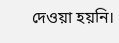দেওয়া হয়নি।